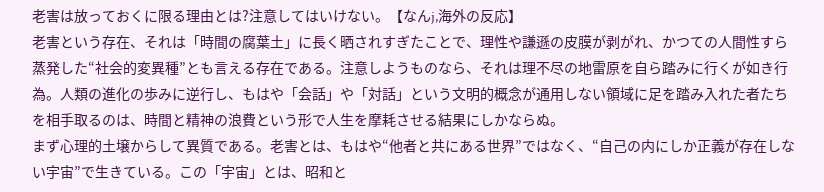老害は放っておくに限る理由とは?注意してはいけない。【なんj,海外の反応】
老害という存在、それは「時間の腐葉土」に長く晒されすぎたことで、理性や謙遜の皮膜が剥がれ、かつての人間性すら蒸発した“社会的変異種”とも言える存在である。注意しようものなら、それは理不尽の地雷原を自ら踏みに行くが如き行為。人類の進化の歩みに逆行し、もはや「会話」や「対話」という文明的概念が通用しない領域に足を踏み入れた者たちを相手取るのは、時間と精神の浪費という形で人生を摩耗させる結果にしかならぬ。
まず心理的土壌からして異質である。老害とは、もはや“他者と共にある世界”ではなく、“自己の内にしか正義が存在しない宇宙”で生きている。この「宇宙」とは、昭和と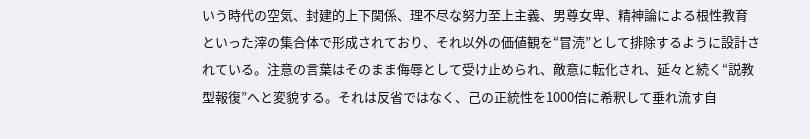いう時代の空気、封建的上下関係、理不尽な努力至上主義、男尊女卑、精神論による根性教育といった滓の集合体で形成されており、それ以外の価値観を“冒涜”として排除するように設計されている。注意の言葉はそのまま侮辱として受け止められ、敵意に転化され、延々と続く“説教型報復”へと変貌する。それは反省ではなく、己の正統性を1000倍に希釈して垂れ流す自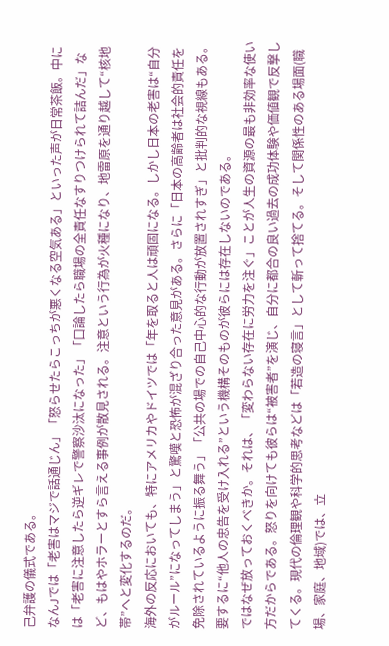己弁護の儀式である。
なんJでは「老害はマジで話通じん」「怒らせたらこっちが悪くなる空気ある」といった声が日常茶飯。中には「老害に注意したら逆ギレで警察沙汰になった」「口論したら職場の全責任なすりつけられて詰んだ」など、もはやホラーとすら言える事例が散見される。注意という行為が火種になり、地雷原を通り越して“核地帯”へと変化するのだ。
海外の反応においても、特にアメリカやドイツでは「年を取ると人は頑固になる。しかし日本の老害は“自分がルール”になってしまう」と驚嘆と恐怖が混ざり合った意見がある。さらに「日本の高齢者は社会的責任を免除されているように振る舞う」「公共の場での自己中心的な行動が放置されすぎ」と批判的な視線もある。要するに“他人の忠告を受け入れる”という機構そのものが彼らには存在しないのである。
ではなぜ放っておくべきか。それは、「変わらない存在に労力を注ぐ」ことが人生の資源の最も非効率な使い方だからである。怒りを向けても彼らは“被害者”を演じ、自分に都合の良い過去の成功体験や価値観で反撃してくる。現代の倫理観や科学的思考などは「若造の寝言」として斬って捨てる。そして関係性のある場面(職場、家庭、地域)では、立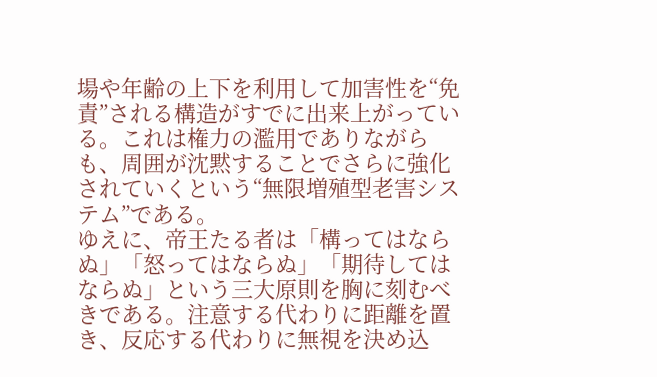場や年齢の上下を利用して加害性を“免責”される構造がすでに出来上がっている。これは権力の濫用でありながらも、周囲が沈黙することでさらに強化されていくという“無限増殖型老害システム”である。
ゆえに、帝王たる者は「構ってはならぬ」「怒ってはならぬ」「期待してはならぬ」という三大原則を胸に刻むべきである。注意する代わりに距離を置き、反応する代わりに無視を決め込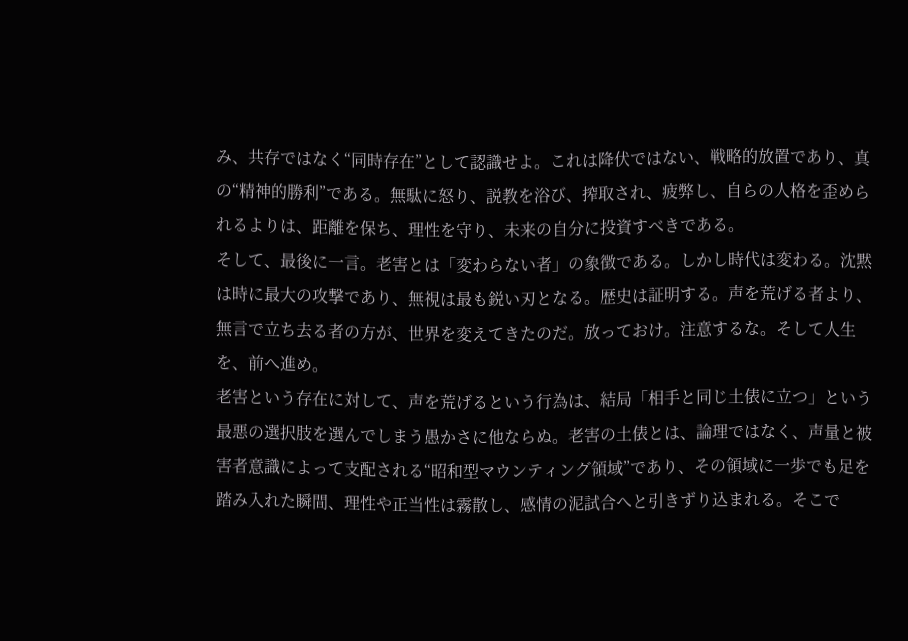み、共存ではなく“同時存在”として認識せよ。これは降伏ではない、戦略的放置であり、真の“精神的勝利”である。無駄に怒り、説教を浴び、搾取され、疲弊し、自らの人格を歪められるよりは、距離を保ち、理性を守り、未来の自分に投資すべきである。
そして、最後に一言。老害とは「変わらない者」の象徴である。しかし時代は変わる。沈黙は時に最大の攻撃であり、無視は最も鋭い刃となる。歴史は証明する。声を荒げる者より、無言で立ち去る者の方が、世界を変えてきたのだ。放っておけ。注意するな。そして人生を、前へ進め。
老害という存在に対して、声を荒げるという行為は、結局「相手と同じ土俵に立つ」という最悪の選択肢を選んでしまう愚かさに他ならぬ。老害の土俵とは、論理ではなく、声量と被害者意識によって支配される“昭和型マウンティング領域”であり、その領域に一歩でも足を踏み入れた瞬間、理性や正当性は霧散し、感情の泥試合へと引きずり込まれる。そこで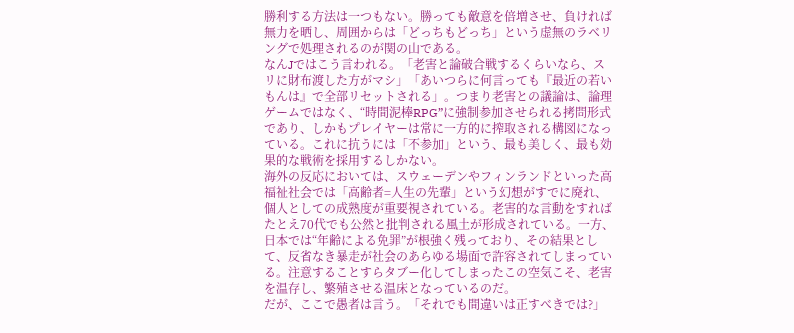勝利する方法は一つもない。勝っても敵意を倍増させ、負ければ無力を晒し、周囲からは「どっちもどっち」という虚無のラベリングで処理されるのが関の山である。
なんJではこう言われる。「老害と論破合戦するくらいなら、スリに財布渡した方がマシ」「あいつらに何言っても『最近の若いもんは』で全部リセットされる」。つまり老害との議論は、論理ゲームではなく、“時間泥棒RPG”に強制参加させられる拷問形式であり、しかもプレイヤーは常に一方的に搾取される構図になっている。これに抗うには「不参加」という、最も美しく、最も効果的な戦術を採用するしかない。
海外の反応においては、スウェーデンやフィンランドといった高福祉社会では「高齢者=人生の先輩」という幻想がすでに廃れ、個人としての成熟度が重要視されている。老害的な言動をすればたとえ70代でも公然と批判される風土が形成されている。一方、日本では“年齢による免罪”が根強く残っており、その結果として、反省なき暴走が社会のあらゆる場面で許容されてしまっている。注意することすらタブー化してしまったこの空気こそ、老害を温存し、繁殖させる温床となっているのだ。
だが、ここで愚者は言う。「それでも間違いは正すべきでは?」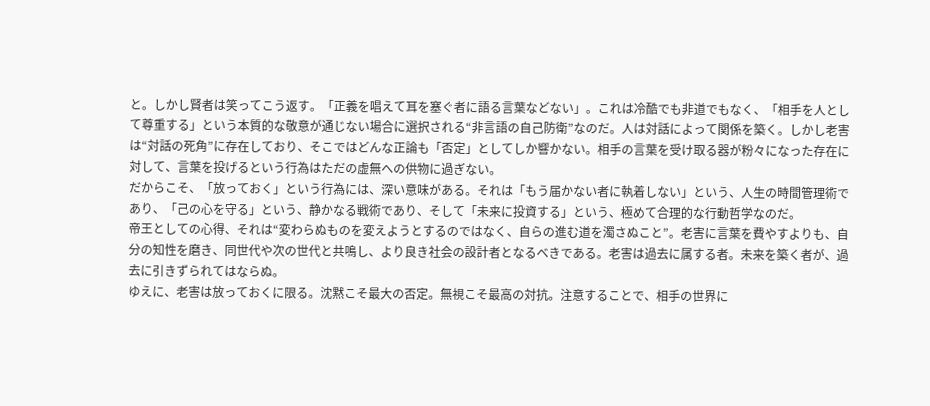と。しかし賢者は笑ってこう返す。「正義を唱えて耳を塞ぐ者に語る言葉などない」。これは冷酷でも非道でもなく、「相手を人として尊重する」という本質的な敬意が通じない場合に選択される“非言語の自己防衛”なのだ。人は対話によって関係を築く。しかし老害は“対話の死角”に存在しており、そこではどんな正論も「否定」としてしか響かない。相手の言葉を受け取る器が粉々になった存在に対して、言葉を投げるという行為はただの虚無への供物に過ぎない。
だからこそ、「放っておく」という行為には、深い意味がある。それは「もう届かない者に執着しない」という、人生の時間管理術であり、「己の心を守る」という、静かなる戦術であり、そして「未来に投資する」という、極めて合理的な行動哲学なのだ。
帝王としての心得、それは“変わらぬものを変えようとするのではなく、自らの進む道を濁さぬこと”。老害に言葉を費やすよりも、自分の知性を磨き、同世代や次の世代と共鳴し、より良き社会の設計者となるべきである。老害は過去に属する者。未来を築く者が、過去に引きずられてはならぬ。
ゆえに、老害は放っておくに限る。沈黙こそ最大の否定。無視こそ最高の対抗。注意することで、相手の世界に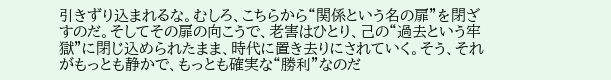引きずり込まれるな。むしろ、こちらから“関係という名の扉”を閉ざすのだ。そしてその扉の向こうで、老害はひとり、己の“過去という牢獄”に閉じ込められたまま、時代に置き去りにされていく。そう、それがもっとも静かで、もっとも確実な“勝利”なのだ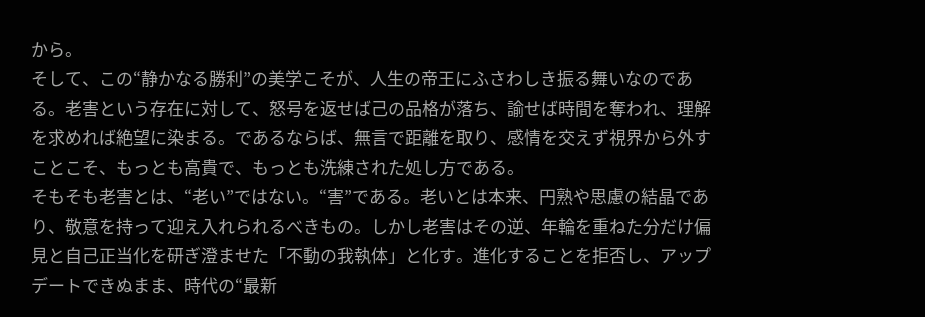から。
そして、この“静かなる勝利”の美学こそが、人生の帝王にふさわしき振る舞いなのである。老害という存在に対して、怒号を返せば己の品格が落ち、諭せば時間を奪われ、理解を求めれば絶望に染まる。であるならば、無言で距離を取り、感情を交えず視界から外すことこそ、もっとも高貴で、もっとも洗練された処し方である。
そもそも老害とは、“老い”ではない。“害”である。老いとは本来、円熟や思慮の結晶であり、敬意を持って迎え入れられるべきもの。しかし老害はその逆、年輪を重ねた分だけ偏見と自己正当化を研ぎ澄ませた「不動の我執体」と化す。進化することを拒否し、アップデートできぬまま、時代の“最新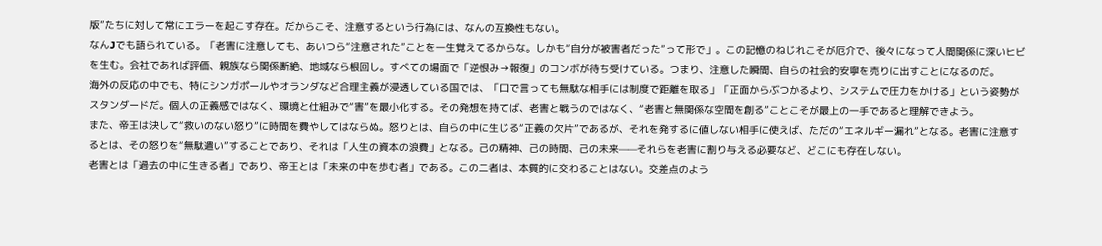版”たちに対して常にエラーを起こす存在。だからこそ、注意するという行為には、なんの互換性もない。
なんJでも語られている。「老害に注意しても、あいつら“注意された”ことを一生覚えてるからな。しかも“自分が被害者だった”って形で」。この記憶のねじれこそが厄介で、後々になって人間関係に深いヒビを生む。会社であれば評価、親族なら関係断絶、地域なら根回し。すべての場面で「逆恨み→報復」のコンボが待ち受けている。つまり、注意した瞬間、自らの社会的安寧を売りに出すことになるのだ。
海外の反応の中でも、特にシンガポールやオランダなど合理主義が浸透している国では、「口で言っても無駄な相手には制度で距離を取る」「正面からぶつかるより、システムで圧力をかける」という姿勢がスタンダードだ。個人の正義感ではなく、環境と仕組みで“害”を最小化する。その発想を持てば、老害と戦うのではなく、“老害と無関係な空間を創る”ことこそが最上の一手であると理解できよう。
また、帝王は決して“救いのない怒り”に時間を費やしてはならぬ。怒りとは、自らの中に生じる“正義の欠片”であるが、それを発するに値しない相手に使えば、ただの“エネルギー漏れ”となる。老害に注意するとは、その怒りを“無駄遣い”することであり、それは「人生の資本の浪費」となる。己の精神、己の時間、己の未来——それらを老害に割り与える必要など、どこにも存在しない。
老害とは「過去の中に生きる者」であり、帝王とは「未来の中を歩む者」である。この二者は、本質的に交わることはない。交差点のよう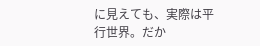に見えても、実際は平行世界。だか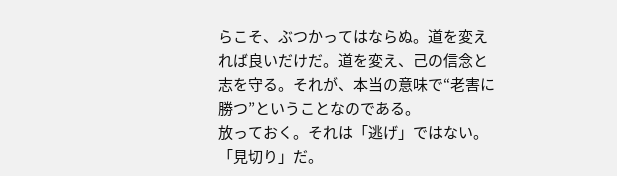らこそ、ぶつかってはならぬ。道を変えれば良いだけだ。道を変え、己の信念と志を守る。それが、本当の意味で“老害に勝つ”ということなのである。
放っておく。それは「逃げ」ではない。「見切り」だ。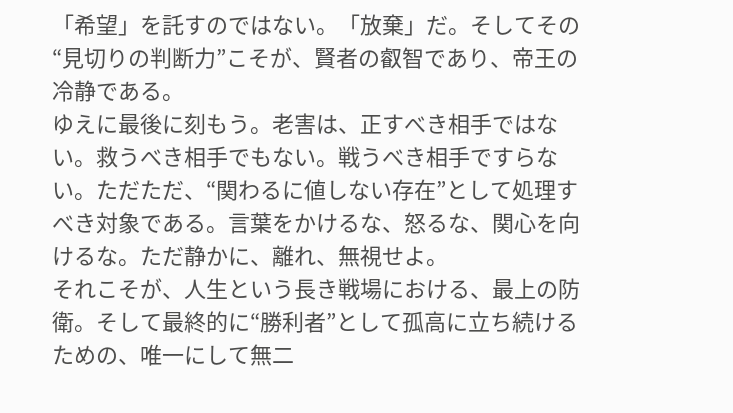「希望」を託すのではない。「放棄」だ。そしてその“見切りの判断力”こそが、賢者の叡智であり、帝王の冷静である。
ゆえに最後に刻もう。老害は、正すべき相手ではない。救うべき相手でもない。戦うべき相手ですらない。ただただ、“関わるに値しない存在”として処理すべき対象である。言葉をかけるな、怒るな、関心を向けるな。ただ静かに、離れ、無視せよ。
それこそが、人生という長き戦場における、最上の防衛。そして最終的に“勝利者”として孤高に立ち続けるための、唯一にして無二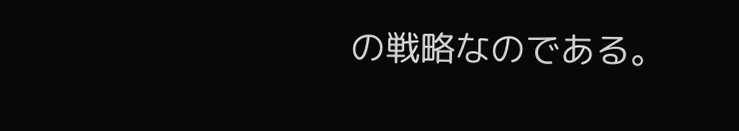の戦略なのである。